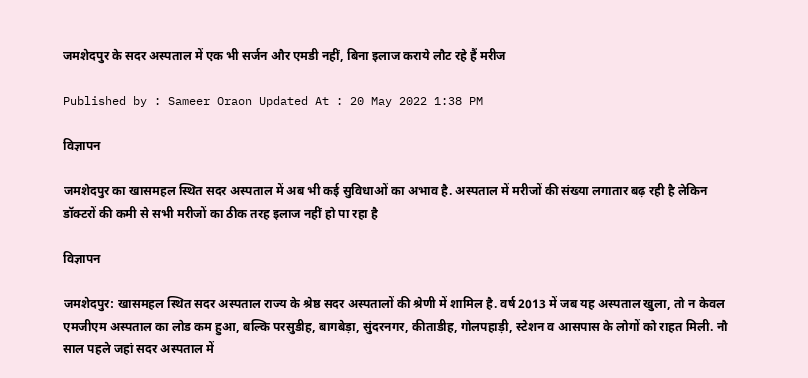जमशेदपुर के सदर अस्पताल में एक भी सर्जन और एमडी नहीं, बिना इलाज कराये लौट रहे हैं मरीज

Published by : Sameer Oraon Updated At : 20 May 2022 1:38 PM

विज्ञापन

जमशेदपुर का खासमहल स्थित सदर अस्पताल में अब भी कई सुविधाओं का अभाव है. अस्पताल में मरीजों की संख्या लगातार बढ़ रही है लेकिन डॉक्टरों की कमी से सभी मरीजों का ठीक तरह इलाज नहीं हो पा रहा है

विज्ञापन

जमशेदपुर: खासमहल स्थित सदर अस्पताल राज्य के श्रेष्ठ सदर अस्पतालों की श्रेणी में शामिल है. वर्ष 2013 में जब यह अस्पताल खुला, तो न केवल एमजीएम अस्पताल का लोड कम हुआ, बल्कि परसुडीह, बागबेड़ा, सुंदरनगर, कीताडीह, गोलपहाड़ी, स्टेशन व आसपास के लोगों को राहत मिली. नौ साल पहले जहां सदर अस्पताल में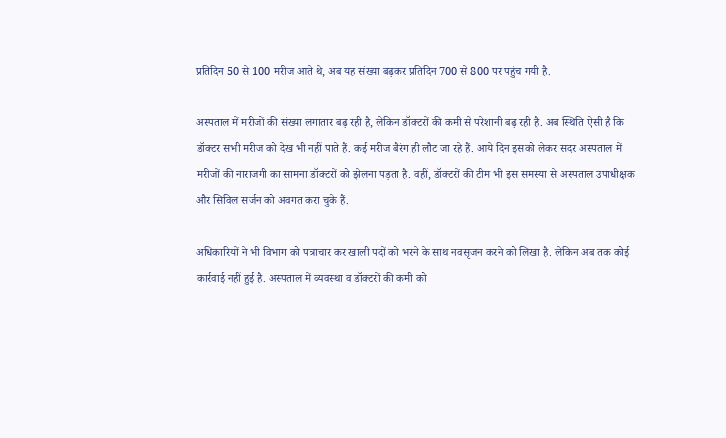प्रतिदिन 50 से 100 मरीज आते थे, अब यह संख्या बढ़कर प्रतिदिन 700 से 800 पर पहुंच गयी है.

अस्पताल में मरीजों की संख्या लगातार बढ़ रही है, लेकिन डॉक्टरों की कमी से परेशानी बढ़ रही है. अब स्थिति ऐसी है कि डॉक्टर सभी मरीज को देख भी नहीं पाते हैं. कई मरीज बैरंग ही लौट जा रहे हैं. आये दिन इसको लेकर सदर अस्पताल में मरीजों की नाराजगी का सामना डॉक्टरों को झेलना पड़ता है. वहीं, डॉक्टरों की टीम भी इस समस्या से अस्पताल उपाधीक्षक और सिविल सर्जन को अवगत करा चुके हैं.

अधिकारियों ने भी विभाग को पत्राचार कर खाली पदों को भरने के साथ नवसृजन करने को लिखा है. लेकिन अब तक कोई कार्रवाई नहीं हुई है. अस्पताल में व्यवस्था व डॉक्टरों की कमी को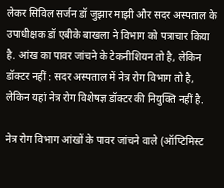लेकर सिविल सर्जन डॉ जुझार माझी और सदर अस्पताल के उपाधीक्षक डॉ एबीके बाखला ने विभाग को पत्राचार किया है. आंख का पावर जांचने के टेकनीशियन तो है, लेकिन डॉक्टर नहीं : सदर अस्पताल में नेत्र रोग विभाग तो है, लेकिन यहां नेत्र रोग विशेषज्ञ डॉक्टर की नियुक्ति नहीं है.

नेत्र रोग विभाग आंखों के पावर जांचने वाले (ऑप्टिमिस्ट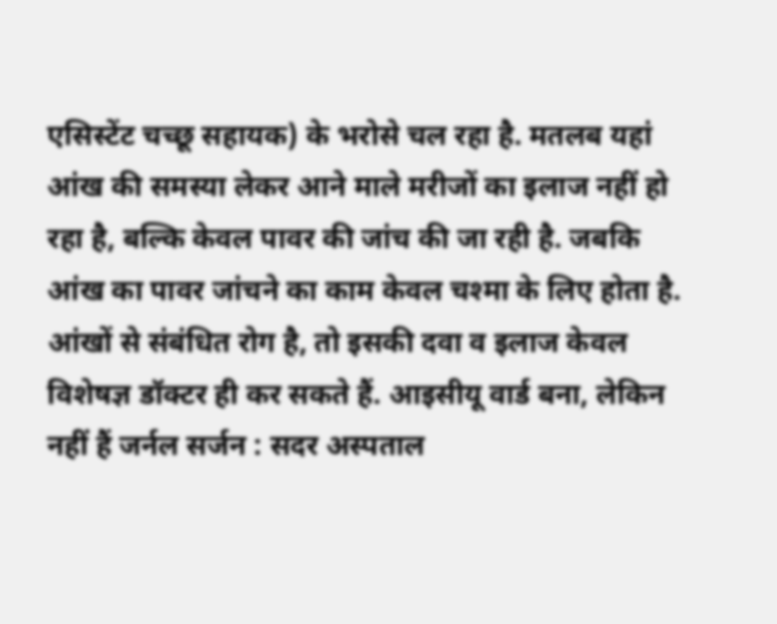एसिस्टेंट चच्छू सहायक) के भरोसे चल रहा है. मतलब यहां आंख की समस्या लेकर आने माले मरीजों का इलाज नहीं हो रहा है, बल्कि केवल पावर की जांच की जा रही है. जबकि आंख का पावर जांचने का काम केवल चश्मा के लिए होता है. आंखों से संबंधित रोग है, तो इसकी दवा व इलाज केवल विशेषज्ञ डॉक्टर ही कर सकते हैं. आइसीयू वार्ड बना, लेकिन नहीं हैं जर्नल सर्जन : सदर अस्पताल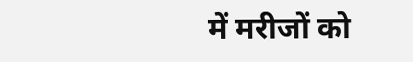में मरीजों को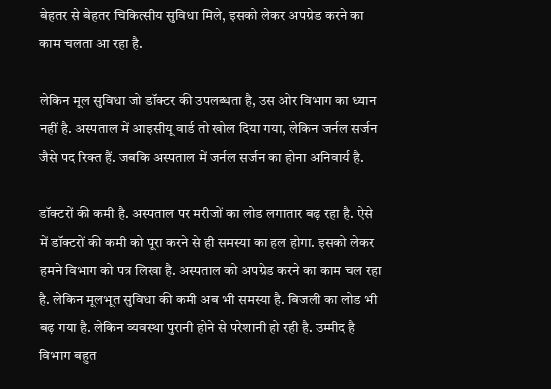बेहतर से बेहतर चिकित्सीय सुविधा मिले, इसको लेकर अपग्रेड करने का काम चलता आ रहा है.

लेकिन मूल सुविधा जो डॉक्टर की उपलब्धता है, उस ओर विभाग का ध्यान नहीं है. अस्पताल में आइसीयू वार्ड तो खोल दिया गया, लेकिन जर्नल सर्जन जैसे पद रिक्त हैं. जबकि अस्पताल में जर्नल सर्जन का होना अनिवार्य है.

डॉक्टरों की कमी है. अस्पताल पर मरीजों का लोड लगातार बढ़ रहा है. ऐसे में डॉक्टरों की कमी को पूरा करने से ही समस्या का हल होगा. इसको लेकर हमने विभाग को पत्र लिखा है. अस्पताल को अपग्रेड करने का काम चल रहा है. लेकिन मूलभूत सुविधा की कमी अब भी समस्या है. बिजली का लोड भी बढ़ गया है. लेकिन व्यवस्था पुरानी होने से परेशानी हो रही है. उम्मीद है विभाग बहुत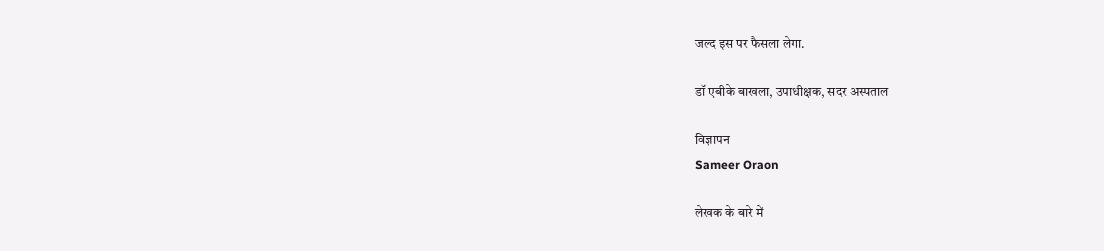जल्द इस पर फैसला लेगा.

डॉ एबीके बाखला, उपाधीक्षक, सदर अस्पताल

विज्ञापन
Sameer Oraon

लेखक के बारे में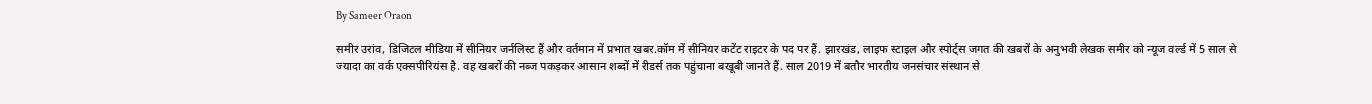By Sameer Oraon

समीर उरांव, डिजिटल मीडिया में सीनियर जर्नलिस्ट हैं और वर्तमान में प्रभात खबर.कॉम में सीनियर कटेंट राइटर के पद पर हैं. झारखंड, लाइफ स्टाइल और स्पोर्ट्स जगत की खबरों के अनुभवी लेखक समीर को न्यूज वर्ल्ड में 5 साल से ज्यादा का वर्क एक्सपीरियंस है. वह खबरों की नब्ज पकड़कर आसान शब्दों में रीडर्स तक पहुंचाना बखूबी जानते हैं. साल 2019 में बतौर भारतीय जनसंचार संस्थान से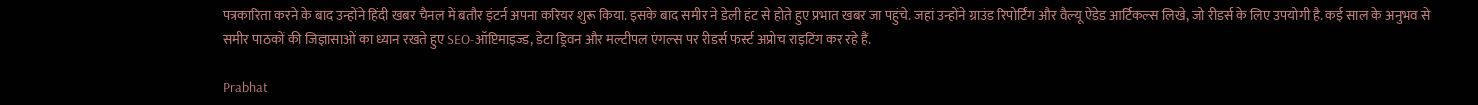पत्रकारिता करने के बाद उन्होंने हिंदी खबर चैनल में बतौर इंटर्न अपना करियर शुरू किया. इसके बाद समीर ने डेली हंट से होते हुए प्रभात खबर जा पहुंचे. जहां उन्होंने ग्राउंड रिपोर्टिंग और वैल्यू ऐडेड आर्टिकल्स लिखे, जो रीडर्स के लिए उपयोगी है. कई साल के अनुभव से समीर पाठकों की जिज्ञासाओं का ध्यान रखते हुए SEO-ऑप्टिमाइज्ड, डेटा ड्रिवन और मल्टीपल एंगल्स पर रीडर्स फर्स्ट अप्रोच राइटिंग कर रहे हैं.

Prabhat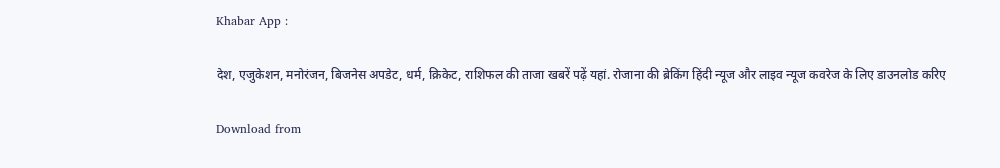Khabar App :

देश, एजुकेशन, मनोरंजन, बिजनेस अपडेट, धर्म, क्रिकेट, राशिफल की ताजा खबरें पढ़ें यहां. रोजाना की ब्रेकिंग हिंदी न्यूज और लाइव न्यूज कवरेज के लिए डाउनलोड करिए

Download from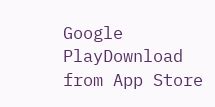Google PlayDownload from App Store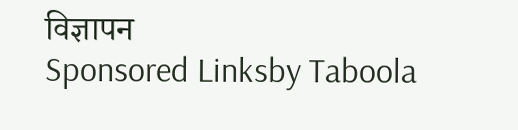विज्ञापन
Sponsored Linksby Taboola